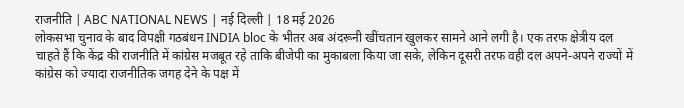राजनीति | ABC NATIONAL NEWS | नई दिल्ली | 18 मई 2026
लोकसभा चुनाव के बाद विपक्षी गठबंधन INDIA bloc के भीतर अब अंदरूनी खींचतान खुलकर सामने आने लगी है। एक तरफ क्षेत्रीय दल चाहते हैं कि केंद्र की राजनीति में कांग्रेस मजबूत रहे ताकि बीजेपी का मुकाबला किया जा सके, लेकिन दूसरी तरफ वही दल अपने-अपने राज्यों में कांग्रेस को ज्यादा राजनीतिक जगह देने के पक्ष में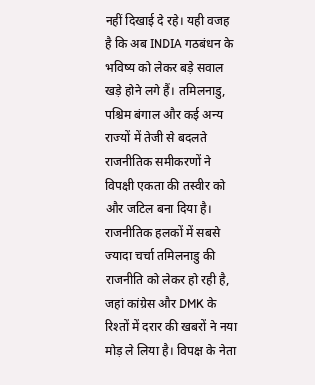नहीं दिखाई दे रहे। यही वजह है कि अब INDIA गठबंधन के भविष्य को लेकर बड़े सवाल खड़े होने लगे हैं। तमिलनाडु, पश्चिम बंगाल और कई अन्य राज्यों में तेजी से बदलते राजनीतिक समीकरणों ने विपक्षी एकता की तस्वीर को और जटिल बना दिया है।
राजनीतिक हलकों में सबसे ज्यादा चर्चा तमिलनाडु की राजनीति को लेकर हो रही है, जहां कांग्रेस और DMK के रिश्तों में दरार की खबरों ने नया मोड़ ले लिया है। विपक्ष के नेता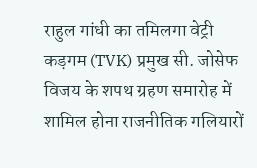राहुल गांधी का तमिलगा वेट्री कड़गम (TVK) प्रमुख सी. जोसेफ विजय के शपथ ग्रहण समारोह में शामिल होना राजनीतिक गलियारों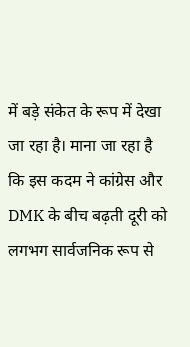में बड़े संकेत के रूप में देखा जा रहा है। माना जा रहा है कि इस कदम ने कांग्रेस और DMK के बीच बढ़ती दूरी को लगभग सार्वजनिक रूप से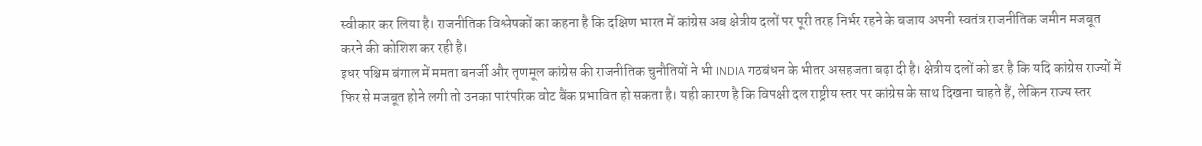स्वीकार कर लिया है। राजनीतिक विश्लेषकों का कहना है कि दक्षिण भारत में कांग्रेस अब क्षेत्रीय दलों पर पूरी तरह निर्भर रहने के बजाय अपनी स्वतंत्र राजनीतिक जमीन मजबूत करने की कोशिश कर रही है।
इधर पश्चिम बंगाल में ममता बनर्जी और तृणमूल कांग्रेस की राजनीतिक चुनौतियों ने भी INDIA गठबंधन के भीतर असहजता बढ़ा दी है। क्षेत्रीय दलों को डर है कि यदि कांग्रेस राज्यों में फिर से मजबूत होने लगी तो उनका पारंपरिक वोट बैंक प्रभावित हो सकता है। यही कारण है कि विपक्षी दल राष्ट्रीय स्तर पर कांग्रेस के साथ दिखना चाहते हैं, लेकिन राज्य स्तर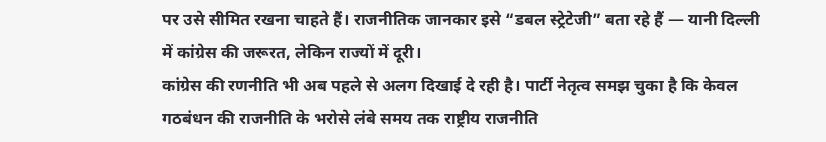पर उसे सीमित रखना चाहते हैं। राजनीतिक जानकार इसे “डबल स्ट्रेटेजी” बता रहे हैं — यानी दिल्ली में कांग्रेस की जरूरत, लेकिन राज्यों में दूरी।
कांग्रेस की रणनीति भी अब पहले से अलग दिखाई दे रही है। पार्टी नेतृत्व समझ चुका है कि केवल गठबंधन की राजनीति के भरोसे लंबे समय तक राष्ट्रीय राजनीति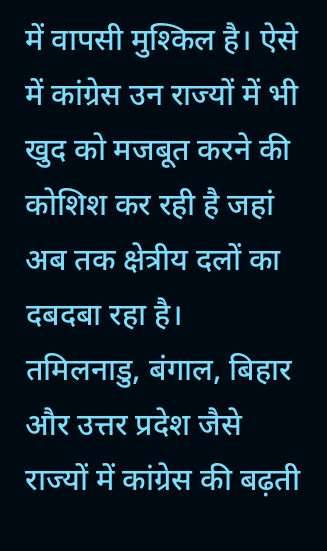में वापसी मुश्किल है। ऐसे में कांग्रेस उन राज्यों में भी खुद को मजबूत करने की कोशिश कर रही है जहां अब तक क्षेत्रीय दलों का दबदबा रहा है। तमिलनाडु, बंगाल, बिहार और उत्तर प्रदेश जैसे राज्यों में कांग्रेस की बढ़ती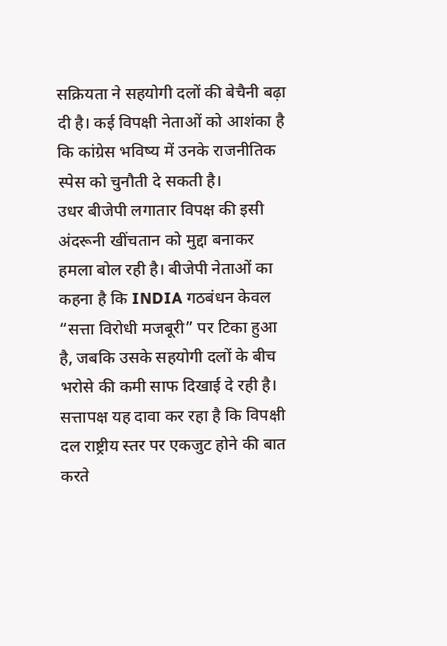सक्रियता ने सहयोगी दलों की बेचैनी बढ़ा दी है। कई विपक्षी नेताओं को आशंका है कि कांग्रेस भविष्य में उनके राजनीतिक स्पेस को चुनौती दे सकती है।
उधर बीजेपी लगातार विपक्ष की इसी अंदरूनी खींचतान को मुद्दा बनाकर हमला बोल रही है। बीजेपी नेताओं का कहना है कि INDIA गठबंधन केवल “सत्ता विरोधी मजबूरी” पर टिका हुआ है, जबकि उसके सहयोगी दलों के बीच भरोसे की कमी साफ दिखाई दे रही है। सत्तापक्ष यह दावा कर रहा है कि विपक्षी दल राष्ट्रीय स्तर पर एकजुट होने की बात करते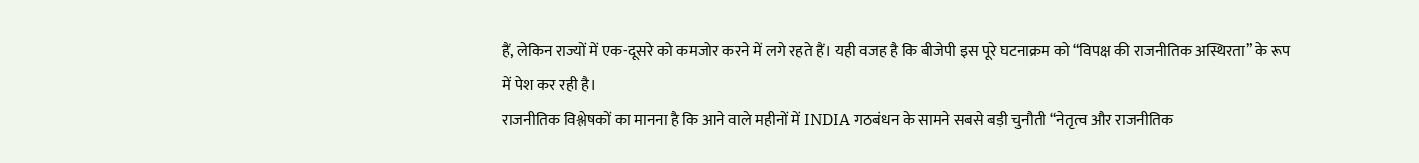हैं, लेकिन राज्यों में एक-दूसरे को कमजोर करने में लगे रहते हैं। यही वजह है कि बीजेपी इस पूरे घटनाक्रम को “विपक्ष की राजनीतिक अस्थिरता” के रूप में पेश कर रही है।
राजनीतिक विश्लेषकों का मानना है कि आने वाले महीनों में INDIA गठबंधन के सामने सबसे बड़ी चुनौती “नेतृत्व और राजनीतिक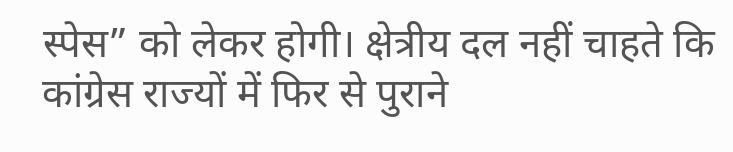स्पेस” को लेकर होगी। क्षेत्रीय दल नहीं चाहते कि कांग्रेस राज्यों में फिर से पुराने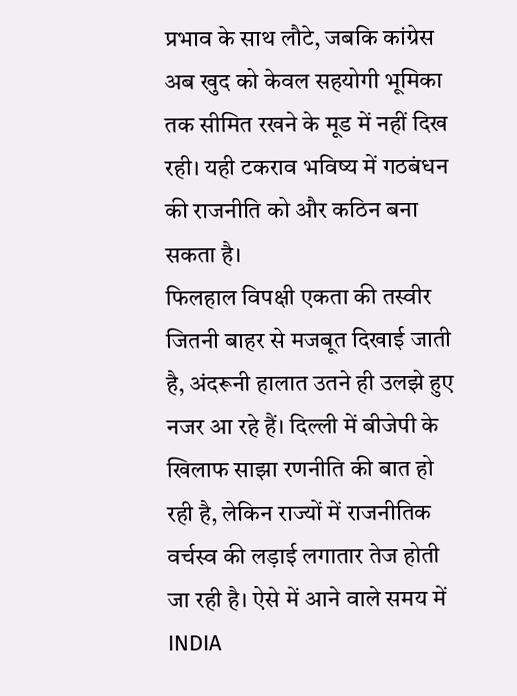प्रभाव के साथ लौटे, जबकि कांग्रेस अब खुद को केवल सहयोगी भूमिका तक सीमित रखने के मूड में नहीं दिख रही। यही टकराव भविष्य में गठबंधन की राजनीति को और कठिन बना सकता है।
फिलहाल विपक्षी एकता की तस्वीर जितनी बाहर से मजबूत दिखाई जाती है, अंदरूनी हालात उतने ही उलझे हुए नजर आ रहे हैं। दिल्ली में बीजेपी के खिलाफ साझा रणनीति की बात हो रही है, लेकिन राज्यों में राजनीतिक वर्चस्व की लड़ाई लगातार तेज होती जा रही है। ऐसे में आने वाले समय में INDIA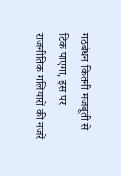गठबंधन कितनी मजबूती से टिक पाएगा, इस पर राजनीतिक गलियारों की नजरें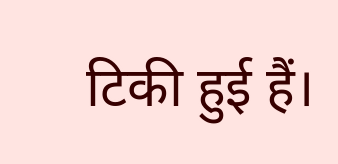टिकी हुई हैं।